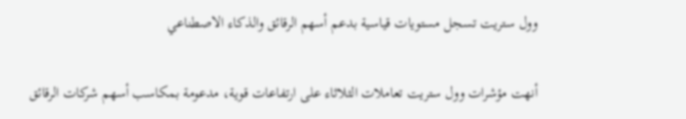وول ستريت تسجل مستويات قياسية بدعم أسهم الرقائق والذكاء الاصطناعي

أنهت مؤشرات وول ستريت تعاملات الثلاثاء على ارتفاعات قوية، مدعومة بمكاسب أسهم شركات الرقائق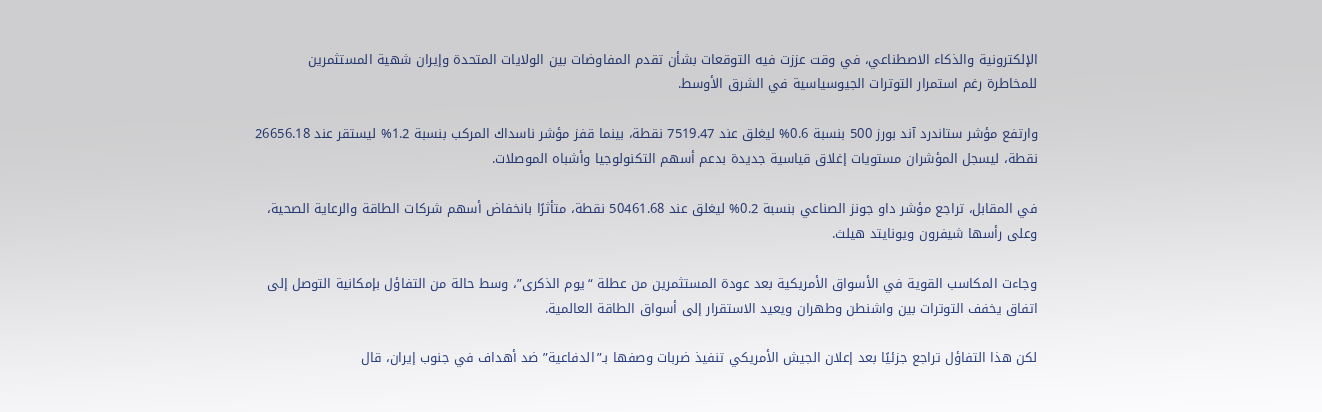الإلكترونية والذكاء الاصطناعي، في وقت عززت فيه التوقعات بشأن تقدم المفاوضات بين الولايات المتحدة وإيران شهية المستثمرين للمخاطرة رغم استمرار التوترات الجيوسياسية في الشرق الأوسط.

وارتفع مؤشر ستاندرد آند بورز 500 بنسبة 0.6% ليغلق عند 7519.47 نقطة، بينما قفز مؤشر ناسداك المركب بنسبة 1.2% ليستقر عند 26656.18 نقطة، ليسجل المؤشران مستويات إغلاق قياسية جديدة بدعم أسهم التكنولوجيا وأشباه الموصلات.

في المقابل، تراجع مؤشر داو جونز الصناعي بنسبة 0.2% ليغلق عند 50461.68 نقطة، متأثرًا بانخفاض أسهم شركات الطاقة والرعاية الصحية، وعلى رأسها شيفرون ويونايتد هيلث.

وجاءت المكاسب القوية في الأسواق الأمريكية بعد عودة المستثمرين من عطلة “يوم الذكرى”، وسط حالة من التفاؤل بإمكانية التوصل إلى اتفاق يخفف التوترات بين واشنطن وطهران ويعيد الاستقرار إلى أسواق الطاقة العالمية.

لكن هذا التفاؤل تراجع جزئيًا بعد إعلان الجيش الأمريكي تنفيذ ضربات وصفها بـ”الدفاعية” ضد أهداف في جنوب إيران، قال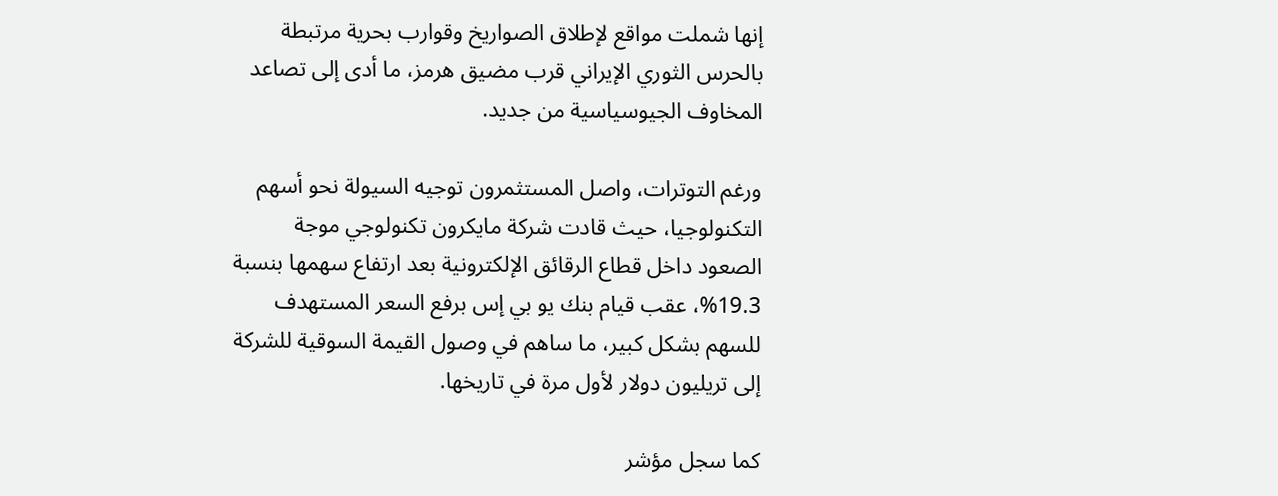إنها شملت مواقع لإطلاق الصواريخ وقوارب بحرية مرتبطة بالحرس الثوري الإيراني قرب مضيق هرمز، ما أدى إلى تصاعد المخاوف الجيوسياسية من جديد.

ورغم التوترات، واصل المستثمرون توجيه السيولة نحو أسهم التكنولوجيا، حيث قادت شركة مايكرون تكنولوجي موجة الصعود داخل قطاع الرقائق الإلكترونية بعد ارتفاع سهمها بنسبة 19.3%، عقب قيام بنك يو بي إس برفع السعر المستهدف للسهم بشكل كبير، ما ساهم في وصول القيمة السوقية للشركة إلى تريليون دولار لأول مرة في تاريخها.

كما سجل مؤشر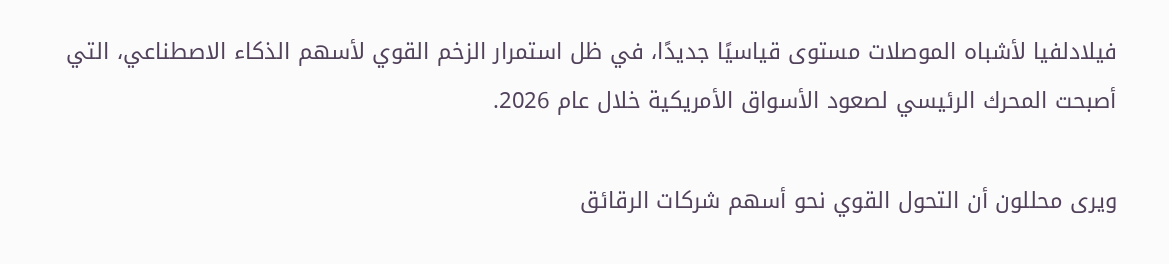فيلادلفيا لأشباه الموصلات مستوى قياسيًا جديدًا، في ظل استمرار الزخم القوي لأسهم الذكاء الاصطناعي، التي أصبحت المحرك الرئيسي لصعود الأسواق الأمريكية خلال عام 2026.

ويرى محللون أن التحول القوي نحو أسهم شركات الرقائق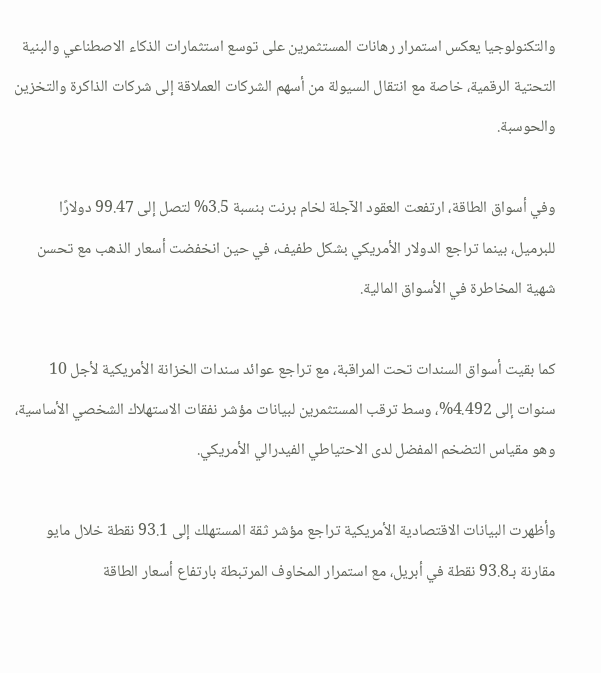والتكنولوجيا يعكس استمرار رهانات المستثمرين على توسع استثمارات الذكاء الاصطناعي والبنية التحتية الرقمية، خاصة مع انتقال السيولة من أسهم الشركات العملاقة إلى شركات الذاكرة والتخزين والحوسبة.

وفي أسواق الطاقة، ارتفعت العقود الآجلة لخام برنت بنسبة 3.5% لتصل إلى 99.47 دولارًا للبرميل، بينما تراجع الدولار الأمريكي بشكل طفيف، في حين انخفضت أسعار الذهب مع تحسن شهية المخاطرة في الأسواق المالية.

كما بقيت أسواق السندات تحت المراقبة، مع تراجع عوائد سندات الخزانة الأمريكية لأجل 10 سنوات إلى 4.492%، وسط ترقب المستثمرين لبيانات مؤشر نفقات الاستهلاك الشخصي الأساسية، وهو مقياس التضخم المفضل لدى الاحتياطي الفيدرالي الأمريكي.

وأظهرت البيانات الاقتصادية الأمريكية تراجع مؤشر ثقة المستهلك إلى 93.1 نقطة خلال مايو مقارنة بـ93.8 نقطة في أبريل، مع استمرار المخاوف المرتبطة بارتفاع أسعار الطاقة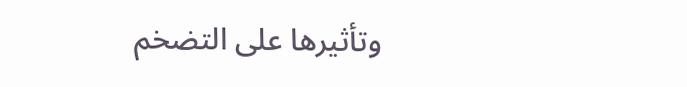وتأثيرها على التضخم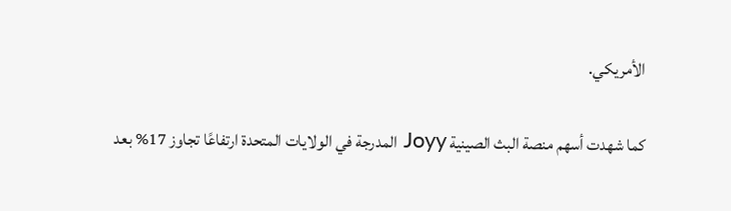الأمريكي.

كما شهدت أسهم منصة البث الصينية Joyy المدرجة في الولايات المتحدة ارتفاعًا تجاوز 17% بعد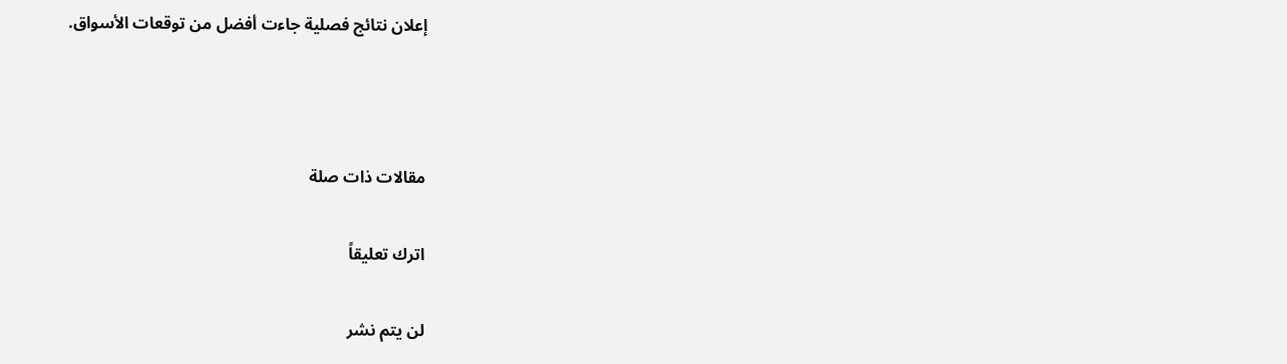إعلان نتائج فصلية جاءت أفضل من توقعات الأسواق.



مقالات ذات صلة

اترك تعليقاً

لن يتم نشر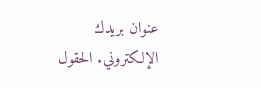عنوان بريدك الإلكتروني. الحقول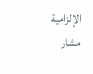الإلزامية مشار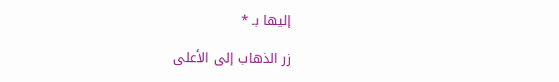إليها بـ *

زر الذهاب إلى الأعلى